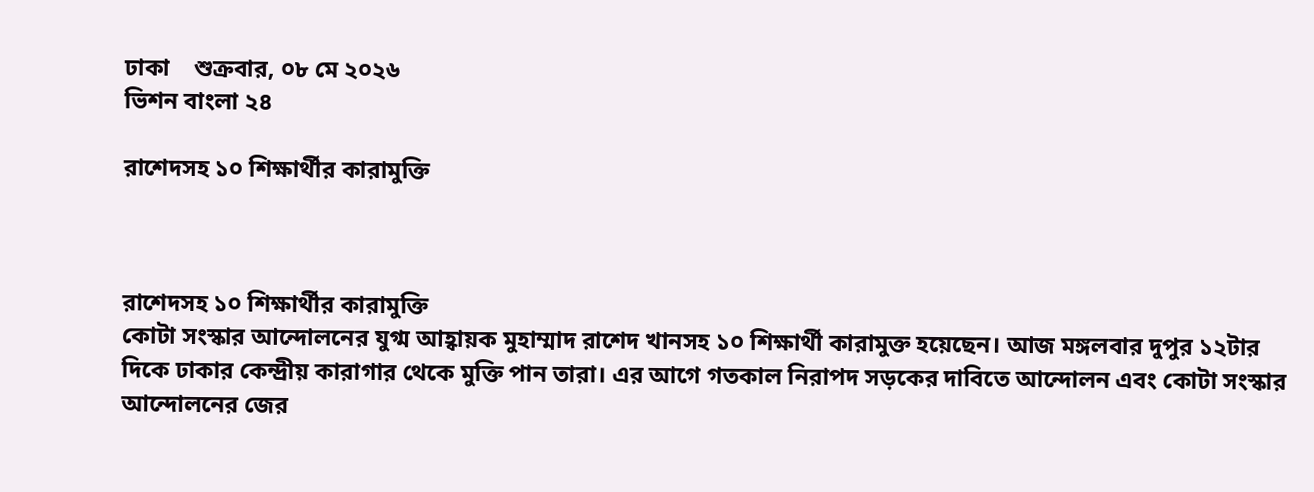ঢাকা    শুক্রবার, ০৮ মে ২০২৬
ভিশন বাংলা ২৪

রাশেদসহ ১০ শিক্ষার্থীর কারামুক্তি



রাশেদসহ ১০ শিক্ষার্থীর কারামুক্তি
কোটা সংস্কার আন্দোলনের যুগ্ম আহ্বায়ক মুহাম্মাদ রাশেদ খানসহ ১০ শিক্ষার্থী কারামুক্ত হয়েছেন। আজ মঙ্গলবার দুপুর ১২টার দিকে ঢাকার কেন্দ্রীয় কারাগার থেকে মুক্তি পান তারা। এর আগে গতকাল নিরাপদ সড়কের দাবিতে আন্দোলন এবং কোটা সংস্কার আন্দোলনের জের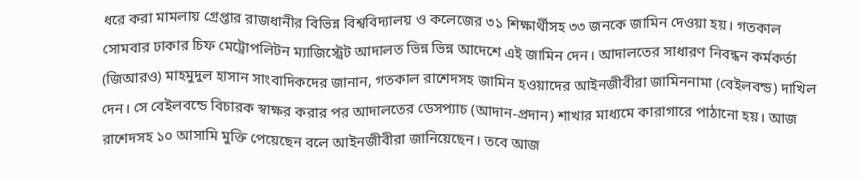ধরে করা মামলায় গ্রেপ্তার রাজধানীর বিভিন্ন বিশ্ববিদ্যালয় ও কলেজের ৩১ শিক্ষার্থীসহ ৩৩ জনকে জামিন দেওয়া হয়। গতকাল সোমবার ঢাকার চিফ মেট্রোপলিটন ম্যাজিস্ট্রেট আদালত ভিন্ন ভিন্ন আদেশে এই জামিন দেন। আদালতের সাধারণ নিবন্ধন কর্মকর্তা (জিআরও) মাহমুদুল হাসান সাংবাদিকদের জানান, গতকাল রাশেদসহ জামিন হওয়াদের আইনজীবীরা জামিননামা (বেইলবন্ড) দাখিল দেন। সে বেইলবন্ডে বিচারক স্বাক্ষর করার পর আদালতের ডেসপ্যাচ (আদান-প্রদান) শাখার মাধ্যমে কারাগারে পাঠানো হয়। আজ রাশেদসহ ১০ আসামি মুক্তি পেয়েছেন বলে আইনজীবীরা জানিয়েছেন। তবে আজ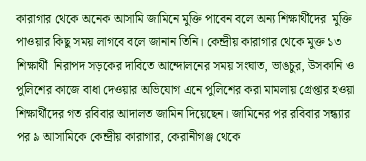কারাগার থেকে অনেক আসামি জামিনে মুক্তি পাবেন বলে অন্য শিক্ষার্থীদের  মুক্তি পাওয়ার কিছু সময় লাগবে বলে জানান তিনি। কেন্দ্রীয় কারাগার থেকে মুক্ত ১৩ শিক্ষার্থী  নিরাপদ সড়কের দাবিতে আন্দোলনের সময় সংঘাত, ভাঙচুর, উসকানি ও পুলিশের কাজে বাধা দেওয়ার অভিযোগ এনে পুলিশের করা মামলায় গ্রেপ্তার হওয়া শিক্ষার্থীদের গত রবিবার আদালত জামিন দিয়েছেন। জামিনের পর রবিবার সন্ধ্যার পর ৯ আসামিকে কেন্দ্রীয় কারাগার, কেরানীগঞ্জ থেকে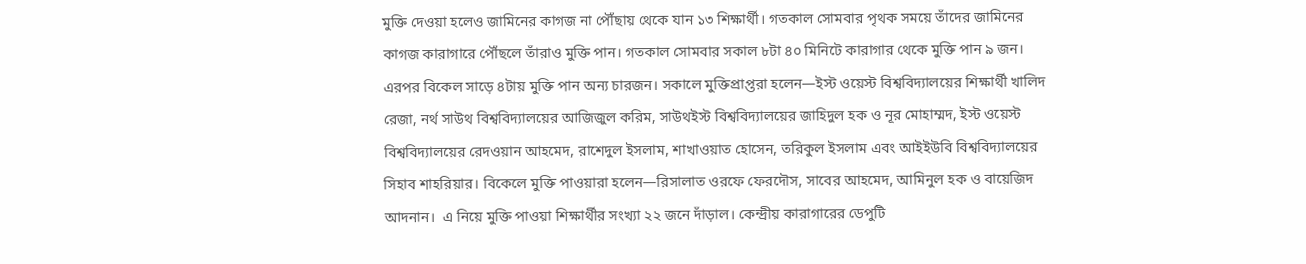মুক্তি দেওয়া হলেও জামিনের কাগজ না পৌঁছায় থেকে যান ১৩ শিক্ষার্থী। গতকাল সোমবার পৃথক সময়ে তাঁদের জামিনের কাগজ কারাগারে পৌঁছলে তাঁরাও মুক্তি পান। গতকাল সোমবার সকাল ৮টা ৪০ মিনিটে কারাগার থেকে মুক্তি পান ৯ জন। এরপর বিকেল সাড়ে ৪টায় মুক্তি পান অন্য চারজন। সকালে মুক্তিপ্রাপ্তরা হলেন—ইস্ট ওয়েস্ট বিশ্ববিদ্যালয়ের শিক্ষার্থী খালিদ রেজা, নর্থ সাউথ বিশ্ববিদ্যালয়ের আজিজুল করিম, সাউথইস্ট বিশ্ববিদ্যালয়ের জাহিদুল হক ও নূর মোহাম্মদ, ইস্ট ওয়েস্ট বিশ্ববিদ্যালয়ের রেদওয়ান আহমেদ, রাশেদুল ইসলাম, শাখাওয়াত হোসেন, তরিকুল ইসলাম এবং আইইউবি বিশ্ববিদ্যালয়ের সিহাব শাহরিয়ার। বিকেলে মুক্তি পাওয়ারা হলেন—রিসালাত ওরফে ফেরদৌস, সাবের আহমেদ, আমিনুল হক ও বায়েজিদ আদনান।  এ নিয়ে মুক্তি পাওয়া শিক্ষার্থীর সংখ্যা ২২ জনে দাঁড়াল। কেন্দ্রীয় কারাগারের ডেপুটি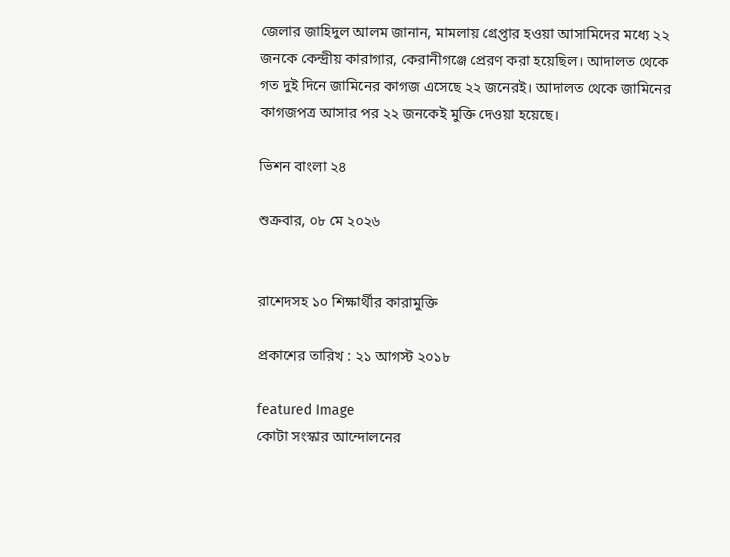জেলার জাহিদুল আলম জানান, মামলায় গ্রেপ্তার হওয়া আসামিদের মধ্যে ২২ জনকে কেন্দ্রীয় কারাগার, কেরানীগঞ্জে প্রেরণ করা হয়েছিল। আদালত থেকে গত দুই দিনে জামিনের কাগজ এসেছে ২২ জনেরই। আদালত থেকে জামিনের কাগজপত্র আসার পর ২২ জনকেই মুক্তি দেওয়া হয়েছে।

ভিশন বাংলা ২৪

শুক্রবার, ০৮ মে ২০২৬


রাশেদসহ ১০ শিক্ষার্থীর কারামুক্তি

প্রকাশের তারিখ : ২১ আগস্ট ২০১৮

featured Image
কোটা সংস্কার আন্দোলনের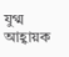যুগ্ম আহ্বায়ক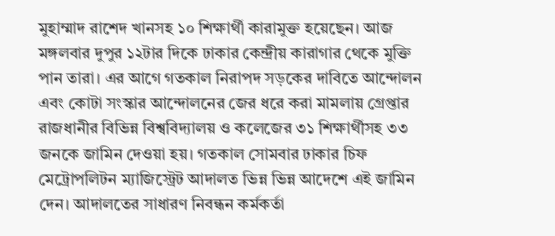মুহাম্মাদ রাশেদ খানসহ ১০ শিক্ষার্থী কারামুক্ত হয়েছেন। আজ মঙ্গলবার দুপুর ১২টার দিকে ঢাকার কেন্দ্রীয় কারাগার থেকে মুক্তি পান তারা। এর আগে গতকাল নিরাপদ সড়কের দাবিতে আন্দোলন এবং কোটা সংস্কার আন্দোলনের জের ধরে করা মামলায় গ্রেপ্তার রাজধানীর বিভিন্ন বিশ্ববিদ্যালয় ও কলেজের ৩১ শিক্ষার্থীসহ ৩৩ জনকে জামিন দেওয়া হয়। গতকাল সোমবার ঢাকার চিফ মেট্রোপলিটন ম্যাজিস্ট্রেট আদালত ভিন্ন ভিন্ন আদেশে এই জামিন দেন। আদালতের সাধারণ নিবন্ধন কর্মকর্তা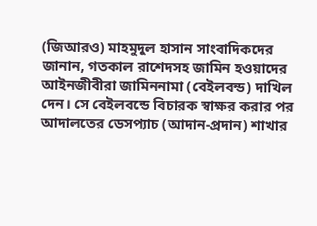(জিআরও) মাহমুদুল হাসান সাংবাদিকদের জানান, গতকাল রাশেদসহ জামিন হওয়াদের আইনজীবীরা জামিননামা (বেইলবন্ড) দাখিল দেন। সে বেইলবন্ডে বিচারক স্বাক্ষর করার পর আদালতের ডেসপ্যাচ (আদান-প্রদান) শাখার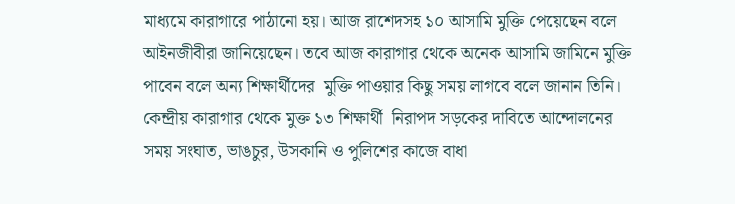মাধ্যমে কারাগারে পাঠানো হয়। আজ রাশেদসহ ১০ আসামি মুক্তি পেয়েছেন বলে আইনজীবীরা জানিয়েছেন। তবে আজ কারাগার থেকে অনেক আসামি জামিনে মুক্তি পাবেন বলে অন্য শিক্ষার্থীদের  মুক্তি পাওয়ার কিছু সময় লাগবে বলে জানান তিনি। কেন্দ্রীয় কারাগার থেকে মুক্ত ১৩ শিক্ষার্থী  নিরাপদ সড়কের দাবিতে আন্দোলনের সময় সংঘাত, ভাঙচুর, উসকানি ও পুলিশের কাজে বাধা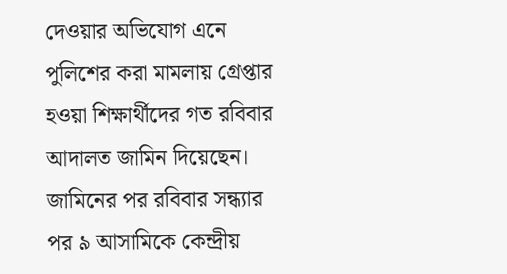দেওয়ার অভিযোগ এনে পুলিশের করা মামলায় গ্রেপ্তার হওয়া শিক্ষার্থীদের গত রবিবার আদালত জামিন দিয়েছেন। জামিনের পর রবিবার সন্ধ্যার পর ৯ আসামিকে কেন্দ্রীয়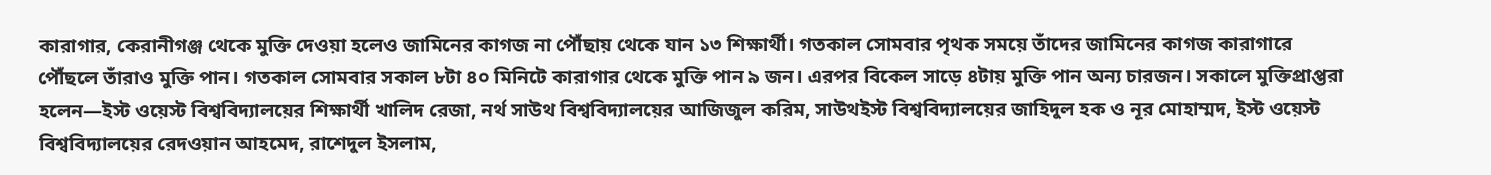কারাগার, কেরানীগঞ্জ থেকে মুক্তি দেওয়া হলেও জামিনের কাগজ না পৌঁছায় থেকে যান ১৩ শিক্ষার্থী। গতকাল সোমবার পৃথক সময়ে তাঁদের জামিনের কাগজ কারাগারে পৌঁছলে তাঁরাও মুক্তি পান। গতকাল সোমবার সকাল ৮টা ৪০ মিনিটে কারাগার থেকে মুক্তি পান ৯ জন। এরপর বিকেল সাড়ে ৪টায় মুক্তি পান অন্য চারজন। সকালে মুক্তিপ্রাপ্তরা হলেন—ইস্ট ওয়েস্ট বিশ্ববিদ্যালয়ের শিক্ষার্থী খালিদ রেজা, নর্থ সাউথ বিশ্ববিদ্যালয়ের আজিজুল করিম, সাউথইস্ট বিশ্ববিদ্যালয়ের জাহিদুল হক ও নূর মোহাম্মদ, ইস্ট ওয়েস্ট বিশ্ববিদ্যালয়ের রেদওয়ান আহমেদ, রাশেদুল ইসলাম,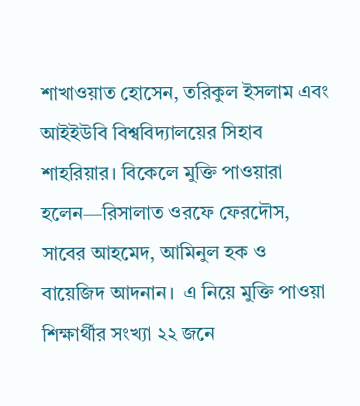শাখাওয়াত হোসেন, তরিকুল ইসলাম এবং আইইউবি বিশ্ববিদ্যালয়ের সিহাব শাহরিয়ার। বিকেলে মুক্তি পাওয়ারা হলেন—রিসালাত ওরফে ফেরদৌস, সাবের আহমেদ, আমিনুল হক ও বায়েজিদ আদনান।  এ নিয়ে মুক্তি পাওয়া শিক্ষার্থীর সংখ্যা ২২ জনে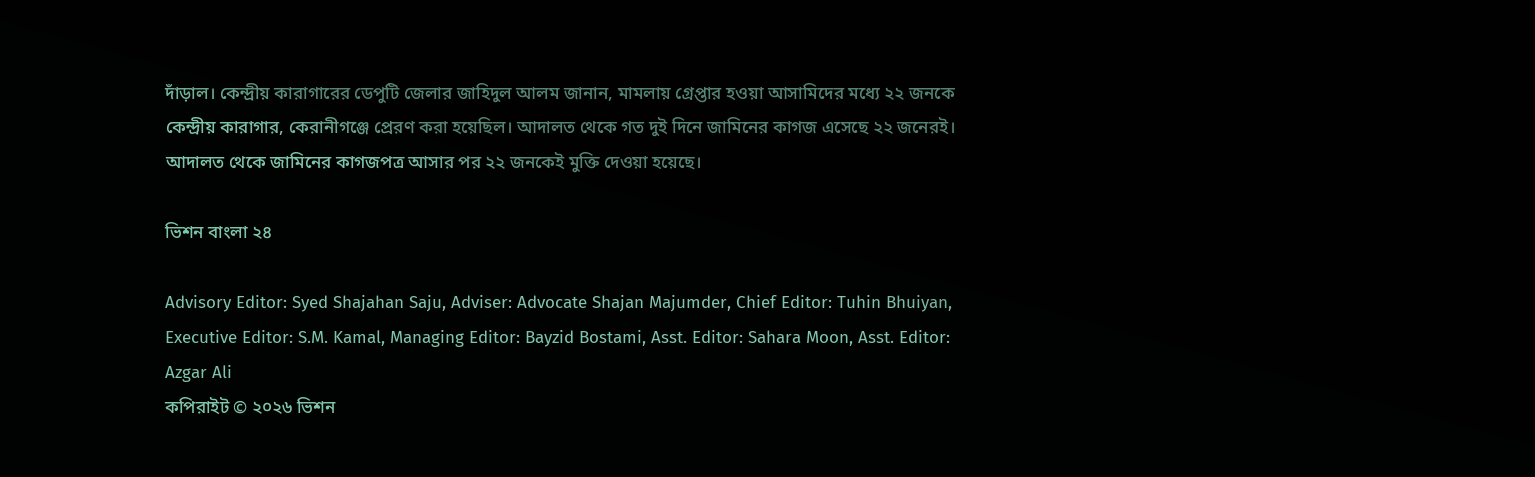দাঁড়াল। কেন্দ্রীয় কারাগারের ডেপুটি জেলার জাহিদুল আলম জানান, মামলায় গ্রেপ্তার হওয়া আসামিদের মধ্যে ২২ জনকে কেন্দ্রীয় কারাগার, কেরানীগঞ্জে প্রেরণ করা হয়েছিল। আদালত থেকে গত দুই দিনে জামিনের কাগজ এসেছে ২২ জনেরই। আদালত থেকে জামিনের কাগজপত্র আসার পর ২২ জনকেই মুক্তি দেওয়া হয়েছে।

ভিশন বাংলা ২৪

Advisory Editor: Syed Shajahan Saju, Adviser: Advocate Shajan Majumder, Chief Editor: Tuhin Bhuiyan, Executive Editor: S.M. Kamal, Managing Editor: Bayzid Bostami, Asst. Editor: Sahara Moon, Asst. Editor: Azgar Ali
কপিরাইট © ২০২৬ ভিশন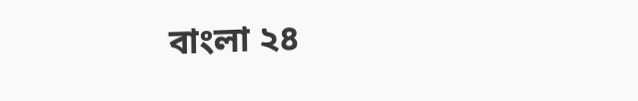বাংলা ২৪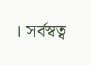। সর্বস্বত্ব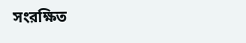সংরক্ষিত